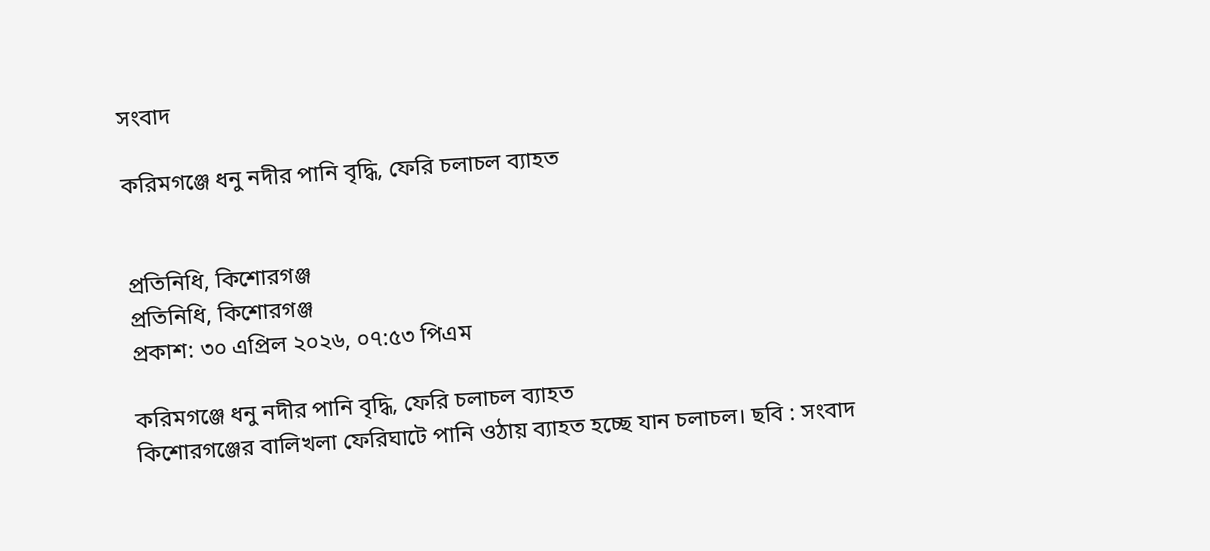সংবাদ

করিমগঞ্জে ধনু নদীর পানি বৃদ্ধি, ফেরি চলাচল ব্যাহত


প্রতিনিধি, কিশোরগঞ্জ
প্রতিনিধি, কিশোরগঞ্জ
প্রকাশ: ৩০ এপ্রিল ২০২৬, ০৭:৫৩ পিএম

করিমগঞ্জে ধনু নদীর পানি বৃদ্ধি, ফেরি চলাচল ব্যাহত
কিশোরগঞ্জের বালিখলা ফেরিঘাটে পানি ওঠায় ব্যাহত হচ্ছে যান চলাচল। ছবি : সংবাদ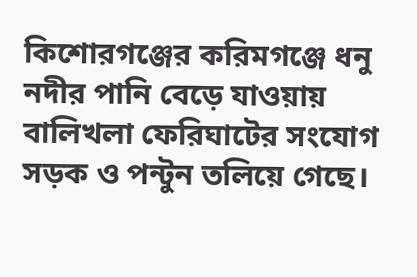কিশোরগঞ্জের করিমগঞ্জে ধনু নদীর পানি বেড়ে যাওয়ায় বালিখলা ফেরিঘাটের সংযোগ সড়ক ও পন্টুন তলিয়ে গেছে।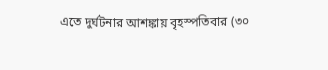এতে দুর্ঘটনার আশঙ্কায় বৃহস্পতিবার (৩০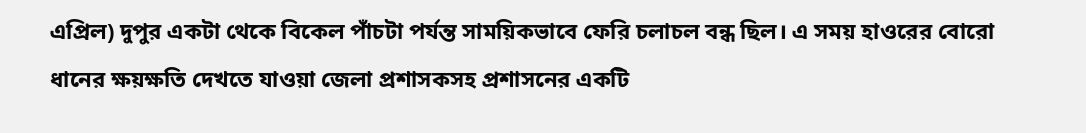এপ্রিল) দুপুর একটা থেকে বিকেল পাঁচটা পর্যন্ত সাময়িকভাবে ফেরি চলাচল বন্ধ ছিল। এ সময় হাওরের বোরো ধানের ক্ষয়ক্ষতি দেখতে যাওয়া জেলা প্রশাসকসহ প্রশাসনের একটি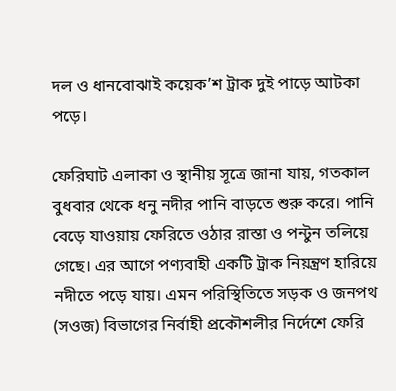দল ও ধানবোঝাই কয়েক’শ ট্রাক দুই পাড়ে আটকা পড়ে।

ফেরিঘাট এলাকা ও স্থানীয় সূত্রে জানা যায়, গতকাল বুধবার থেকে ধনু নদীর পানি বাড়তে শুরু করে। পানি বেড়ে যাওয়ায় ফেরিতে ওঠার রাস্তা ও পন্টুন তলিয়ে গেছে। এর আগে পণ্যবাহী একটি ট্রাক নিয়ন্ত্রণ হারিয়ে নদীতে পড়ে যায়। এমন পরিস্থিতিতে সড়ক ও জনপথ (সওজ) বিভাগের নির্বাহী প্রকৌশলীর নির্দেশে ফেরি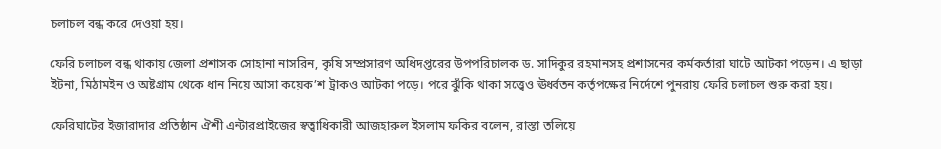চলাচল বন্ধ করে দেওয়া হয়।

ফেরি চলাচল বন্ধ থাকায় জেলা প্রশাসক সোহানা নাসরিন, কৃষি সম্প্রসারণ অধিদপ্তরের উপপরিচালক ড. সাদিকুর রহমানসহ প্রশাসনের কর্মকর্তারা ঘাটে আটকা পড়েন। এ ছাড়া ইটনা, মিঠামইন ও অষ্টগ্রাম থেকে ধান নিয়ে আসা কয়েক’শ ট্রাকও আটকা পড়ে। পরে ঝুঁকি থাকা সত্ত্বেও ঊর্ধ্বতন কর্তৃপক্ষের নির্দেশে পুনরায় ফেরি চলাচল শুরু করা হয়।

ফেরিঘাটের ইজারাদার প্রতিষ্ঠান ঐশী এন্টারপ্রাইজের স্বত্বাধিকারী আজহারুল ইসলাম ফকির বলেন, রাস্তা তলিয়ে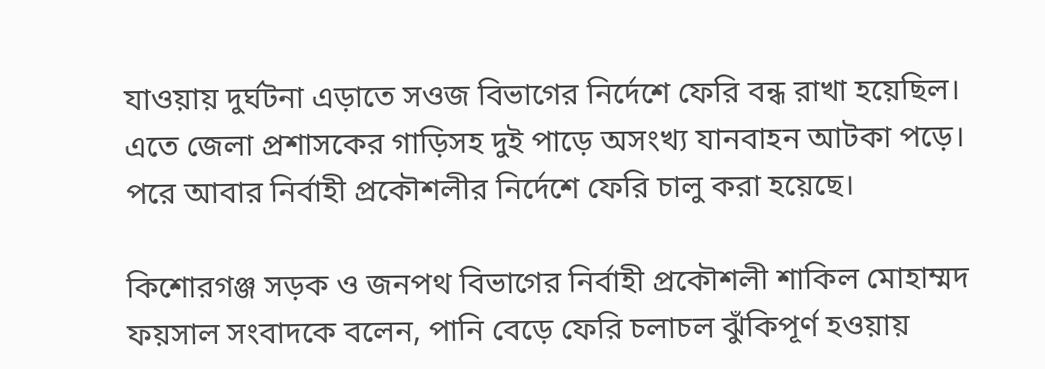যাওয়ায় দুর্ঘটনা এড়াতে সওজ বিভাগের নির্দেশে ফেরি বন্ধ রাখা হয়েছিল। এতে জেলা প্রশাসকের গাড়িসহ দুই পাড়ে অসংখ্য যানবাহন আটকা পড়ে। পরে আবার নির্বাহী প্রকৌশলীর নির্দেশে ফেরি চালু করা হয়েছে।

কিশোরগঞ্জ সড়ক ও জনপথ বিভাগের নির্বাহী প্রকৌশলী শাকিল মোহাম্মদ ফয়সাল সংবাদকে বলেন, পানি বেড়ে ফেরি চলাচল ঝুঁকিপূর্ণ হওয়ায়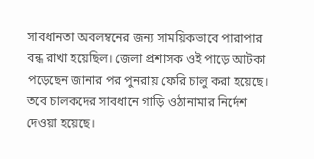সাবধানতা অবলম্বনের জন্য সাময়িকভাবে পারাপার বন্ধ রাখা হয়েছিল। জেলা প্রশাসক ওই পাড়ে আটকা পড়েছেন জানার পর পুনরায় ফেরি চালু করা হয়েছে। তবে চালকদের সাবধানে গাড়ি ওঠানামার নির্দেশ দেওয়া হয়েছে।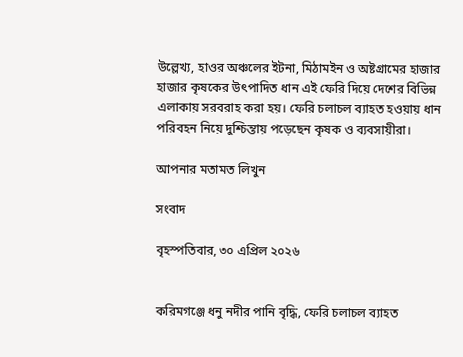উল্লেখ্য, হাওর অঞ্চলের ইটনা, মিঠামইন ও অষ্টগ্রামের হাজার হাজার কৃষকের উৎপাদিত ধান এই ফেরি দিয়ে দেশের বিভিন্ন এলাকায় সরবরাহ করা হয়। ফেরি চলাচল ব্যাহত হওয়ায় ধান পরিবহন নিয়ে দুশ্চিন্তায় পড়েছেন কৃষক ও ব্যবসায়ীরা।

আপনার মতামত লিখুন

সংবাদ

বৃহস্পতিবার, ৩০ এপ্রিল ২০২৬


করিমগঞ্জে ধনু নদীর পানি বৃদ্ধি, ফেরি চলাচল ব্যাহত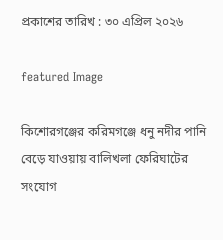প্রকাশের তারিখ : ৩০ এপ্রিল ২০২৬

featured Image

কিশোরগঞ্জের করিমগঞ্জে ধনু নদীর পানি বেড়ে যাওয়ায় বালিখলা ফেরিঘাটের সংযোগ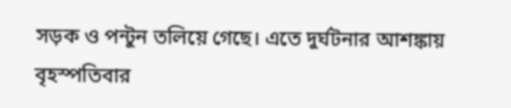সড়ক ও পন্টুন তলিয়ে গেছে। এতে দুর্ঘটনার আশঙ্কায় বৃহস্পতিবার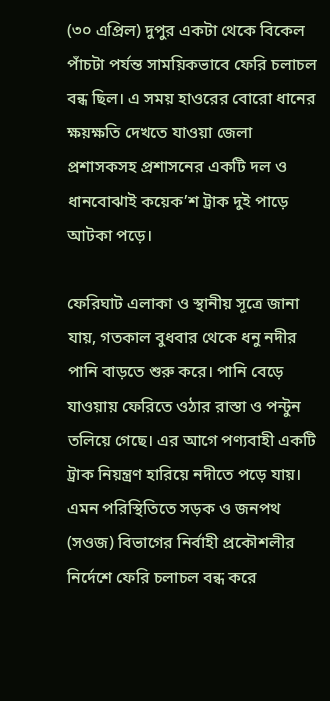(৩০ এপ্রিল) দুপুর একটা থেকে বিকেল পাঁচটা পর্যন্ত সাময়িকভাবে ফেরি চলাচল বন্ধ ছিল। এ সময় হাওরের বোরো ধানের ক্ষয়ক্ষতি দেখতে যাওয়া জেলা প্রশাসকসহ প্রশাসনের একটি দল ও ধানবোঝাই কয়েক’শ ট্রাক দুই পাড়ে আটকা পড়ে।

ফেরিঘাট এলাকা ও স্থানীয় সূত্রে জানা যায়, গতকাল বুধবার থেকে ধনু নদীর পানি বাড়তে শুরু করে। পানি বেড়ে যাওয়ায় ফেরিতে ওঠার রাস্তা ও পন্টুন তলিয়ে গেছে। এর আগে পণ্যবাহী একটি ট্রাক নিয়ন্ত্রণ হারিয়ে নদীতে পড়ে যায়। এমন পরিস্থিতিতে সড়ক ও জনপথ (সওজ) বিভাগের নির্বাহী প্রকৌশলীর নির্দেশে ফেরি চলাচল বন্ধ করে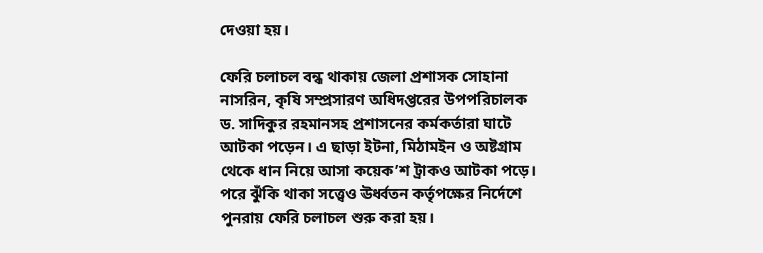দেওয়া হয়।

ফেরি চলাচল বন্ধ থাকায় জেলা প্রশাসক সোহানা নাসরিন, কৃষি সম্প্রসারণ অধিদপ্তরের উপপরিচালক ড. সাদিকুর রহমানসহ প্রশাসনের কর্মকর্তারা ঘাটে আটকা পড়েন। এ ছাড়া ইটনা, মিঠামইন ও অষ্টগ্রাম থেকে ধান নিয়ে আসা কয়েক’শ ট্রাকও আটকা পড়ে। পরে ঝুঁকি থাকা সত্ত্বেও ঊর্ধ্বতন কর্তৃপক্ষের নির্দেশে পুনরায় ফেরি চলাচল শুরু করা হয়।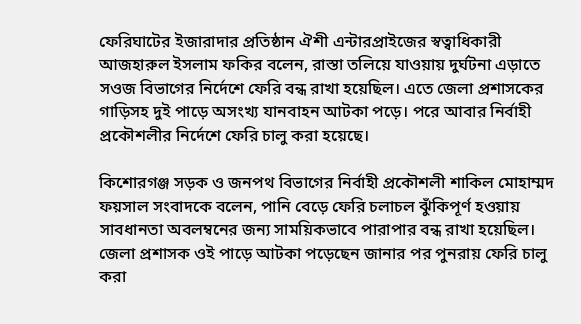ফেরিঘাটের ইজারাদার প্রতিষ্ঠান ঐশী এন্টারপ্রাইজের স্বত্বাধিকারী আজহারুল ইসলাম ফকির বলেন, রাস্তা তলিয়ে যাওয়ায় দুর্ঘটনা এড়াতে সওজ বিভাগের নির্দেশে ফেরি বন্ধ রাখা হয়েছিল। এতে জেলা প্রশাসকের গাড়িসহ দুই পাড়ে অসংখ্য যানবাহন আটকা পড়ে। পরে আবার নির্বাহী প্রকৌশলীর নির্দেশে ফেরি চালু করা হয়েছে।

কিশোরগঞ্জ সড়ক ও জনপথ বিভাগের নির্বাহী প্রকৌশলী শাকিল মোহাম্মদ ফয়সাল সংবাদকে বলেন, পানি বেড়ে ফেরি চলাচল ঝুঁকিপূর্ণ হওয়ায় সাবধানতা অবলম্বনের জন্য সাময়িকভাবে পারাপার বন্ধ রাখা হয়েছিল। জেলা প্রশাসক ওই পাড়ে আটকা পড়েছেন জানার পর পুনরায় ফেরি চালু করা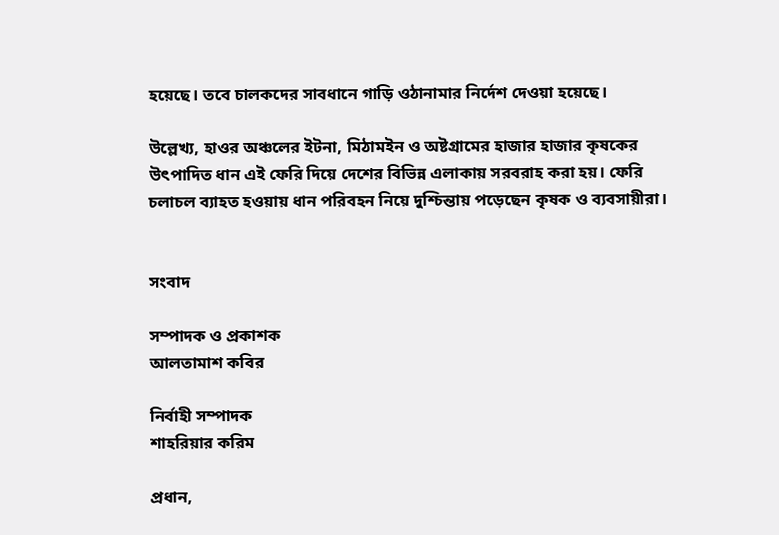হয়েছে। তবে চালকদের সাবধানে গাড়ি ওঠানামার নির্দেশ দেওয়া হয়েছে।

উল্লেখ্য, হাওর অঞ্চলের ইটনা, মিঠামইন ও অষ্টগ্রামের হাজার হাজার কৃষকের উৎপাদিত ধান এই ফেরি দিয়ে দেশের বিভিন্ন এলাকায় সরবরাহ করা হয়। ফেরি চলাচল ব্যাহত হওয়ায় ধান পরিবহন নিয়ে দুশ্চিন্তায় পড়েছেন কৃষক ও ব্যবসায়ীরা।


সংবাদ

সম্পাদক ও প্রকাশক
আলতামাশ কবির

নির্বাহী সম্পাদক
শাহরিয়ার করিম

প্রধান,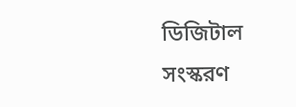ডিজিটাল সংস্করণ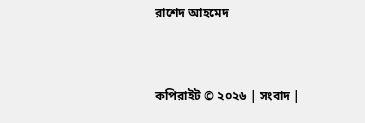রাশেদ আহমেদ


কপিরাইট © ২০২৬ | সংবাদ |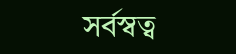সর্বস্বত্ব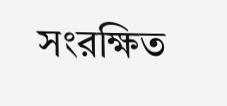সংরক্ষিত